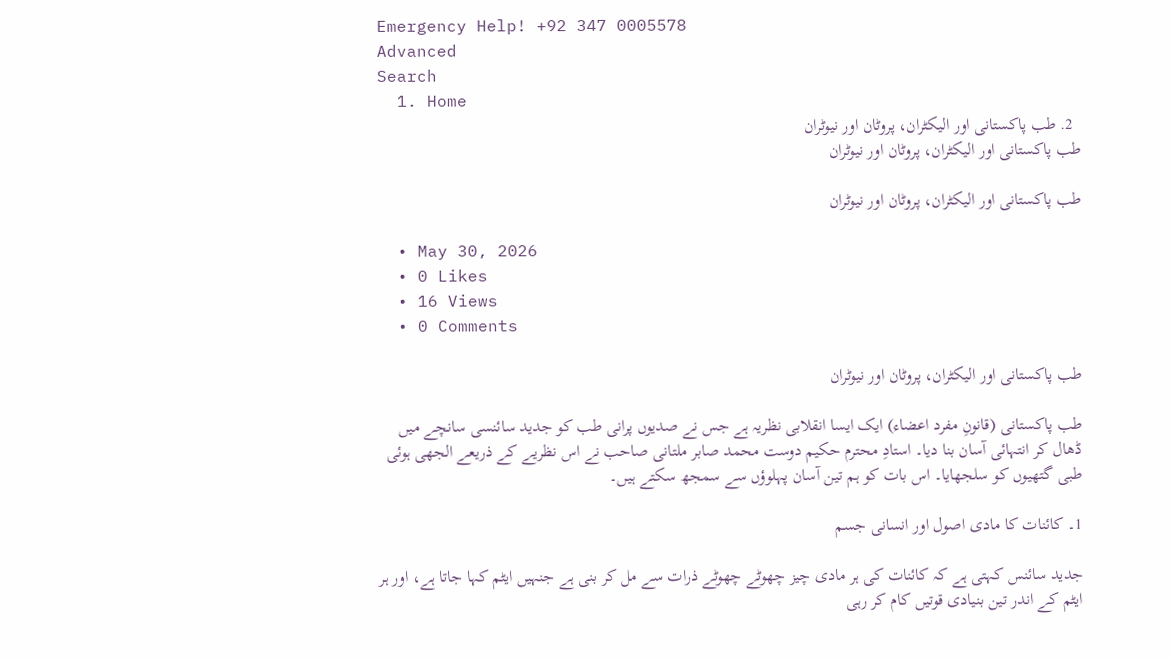Emergency Help! +92 347 0005578
Advanced
Search
  1. Home
  2. طب پاکستانی اور الیکٹران، پروٹان اور نیوٹران
طب پاکستانی اور الیکٹران، پروٹان اور نیوٹران

طب پاکستانی اور الیکٹران، پروٹان اور نیوٹران

  • May 30, 2026
  • 0 Likes
  • 16 Views
  • 0 Comments

طب پاکستانی اور الیکٹران، پروٹان اور نیوٹران

طب پاکستانی (قانونِ مفرد اعضاء) ایک ایسا انقلابی نظریہ ہے جس نے صدیوں پرانی طب کو جدید سائنسی سانچے میں ڈھال کر انتہائی آسان بنا دیا۔ استادِ محترم حکیم دوست محمد صابر ملتانی صاحب نے اس نظریے کے ذریعے الجھی ہوئی طبی گتھیوں کو سلجھایا۔ اس بات کو ہم تین آسان پہلوؤں سے سمجھ سکتے ہیں۔

1۔ کائنات کا مادی اصول اور انسانی جسم

جدید سائنس کہتی ہے کہ کائنات کی ہر مادی چیز چھوٹے چھوٹے ذرات سے مل کر بنی ہے جنہیں ایٹم کہا جاتا ہے، اور ہر ایٹم کے اندر تین بنیادی قوتیں کام کر رہی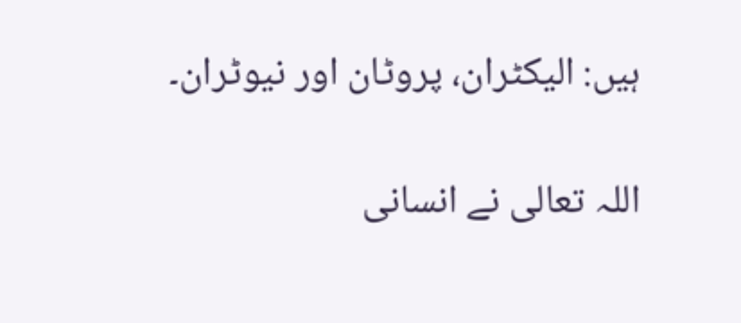ہیں: الیکٹران، پروٹان اور نیوٹران۔

اللہ تعالی نے انسانی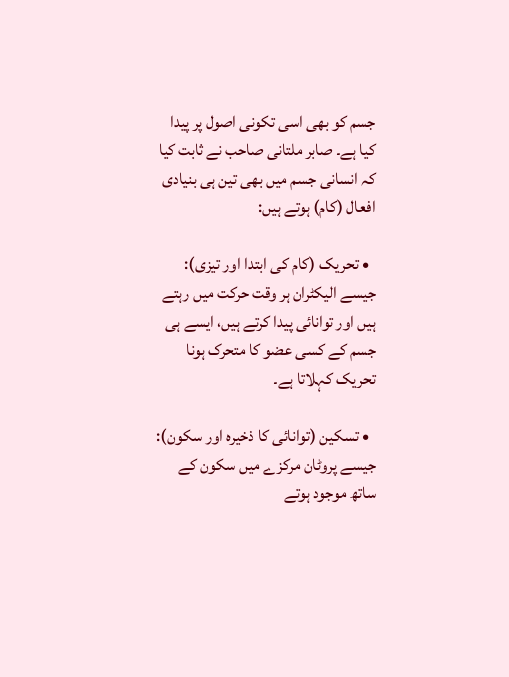جسم کو بھی اسی تکونی اصول پر پیدا کیا ہے۔ صابر ملتانی صاحب نے ثابت کیا کہ انسانی جسم میں بھی تین ہی بنیادی افعال (کام) ہوتے ہیں:

  • تحریک (کام کی ابتدا اور تیزی): جیسے الیکٹران ہر وقت حرکت میں رہتے ہیں اور توانائی پیدا کرتے ہیں، ایسے ہی جسم کے کسی عضو کا متحرک ہونا تحریک کہلاتا ہے۔

  • تسکین (توانائی کا ذخیرہ اور سکون): جیسے پروٹان مرکزے میں سکون کے ساتھ موجود ہوتے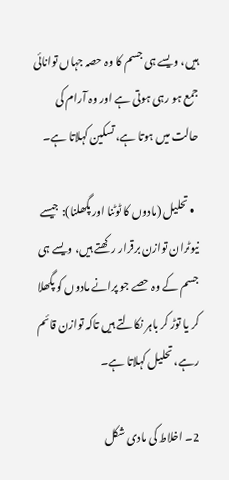ہیں، ویسے ہی جسم کا وہ حصہ جہاں توانائی جمع ہو رہی ہوتی ہے اور وہ آرام کی حالت میں ہوتا ہے، تسکین کہلاتا ہے۔

  • تحلیل (مادوں کا ٹوٹنا اور پگھلنا): جیسے نیوٹران توازن برقرار رکھتے ہیں، ویسے ہی جسم کے وہ حصے جو پرانے مادوں کو پگھلا کر یا توڑ کر باہر نکالتے ہیں تاکہ توازن قائم رہے، تحلیل کہلاتا ہے۔

2۔ اخلاط کی مادی شکل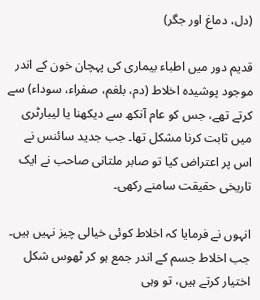(دل، دماغ اور جگر)

قدیم دور میں اطباء بیماری کی پہچان خون کے اندر موجود پوشیدہ اخلاط (دم، بلغم، صفراء، سوداء) سے کرتے تھے، جس کو عام آنکھ سے دیکھنا یا لیبارٹری میں ثابت کرنا مشکل تھا۔ جب جدید سائنس نے اس پر اعتراض کیا تو صابر ملتانی صاحب نے ایک تاریخی حقیقت سامنے رکھی۔

انہوں نے فرمایا کہ اخلاط کوئی خیالی چیز نہیں ہیں۔ جب اخلاط جسم کے اندر جمع ہو کر ٹھوس شکل اختیار کرتے ہیں، تو وہی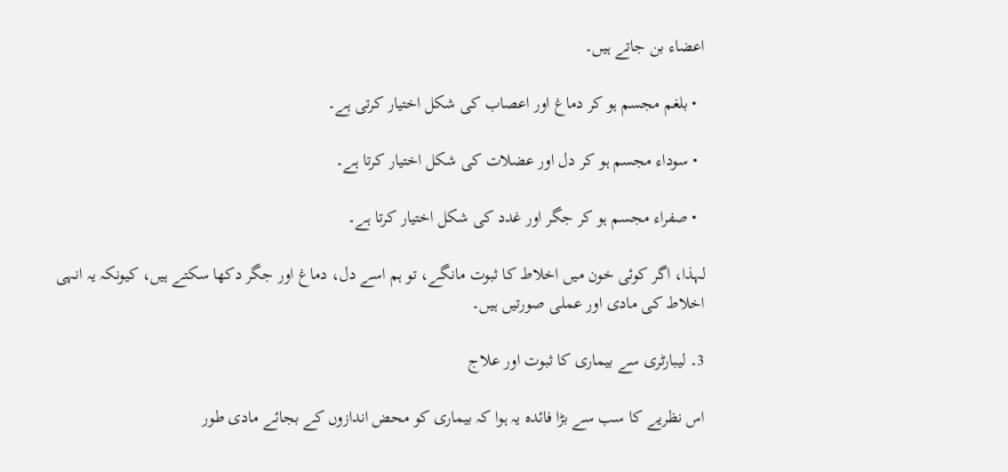اعضاء بن جاتے ہیں۔

  • بلغم مجسم ہو کر دماغ اور اعصاب کی شکل اختیار کرتی ہے۔

  • سوداء مجسم ہو کر دل اور عضلات کی شکل اختیار کرتا ہے۔

  • صفراء مجسم ہو کر جگر اور غدد کی شکل اختیار کرتا ہے۔

لہذا، اگر کوئی خون میں اخلاط کا ثبوت مانگے، تو ہم اسے دل، دماغ اور جگر دکھا سکتے ہیں، کیونکہ یہ انہی اخلاط کی مادی اور عملی صورتیں ہیں۔

3۔ لیبارٹری سے بیماری کا ثبوت اور علاج

اس نظریے کا سب سے بڑا فائدہ یہ ہوا کہ بیماری کو محض اندازوں کے بجائے مادی طور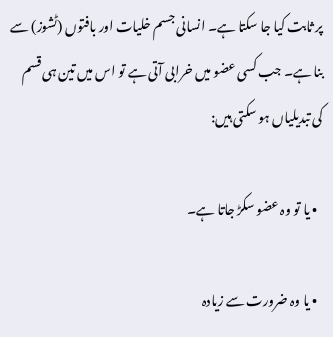پر ثابت کیا جا سکتا ہے۔ انسانی جسم خلیات اور بافتوں (ٹشوز) سے بنا ہے۔ جب کسی عضو میں خرابی آتی ہے تو اس میں تین ہی قسم کی تبدیلیاں ہو سکتی ہیں:

  • یا تو وہ عضو سکڑ جاتا ہے۔

  • یا وہ ضرورت سے زیادہ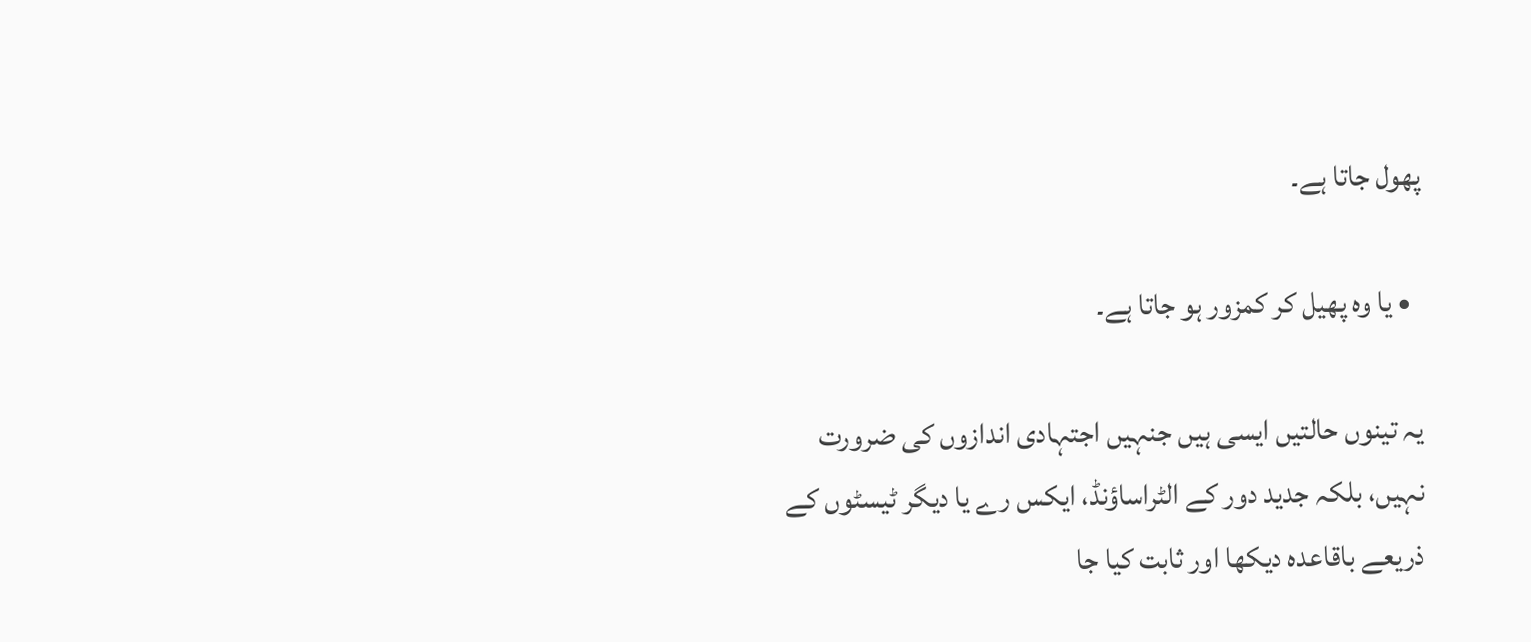پھول جاتا ہے۔

  • یا وہ پھیل کر کمزور ہو جاتا ہے۔

یہ تینوں حالتیں ایسی ہیں جنہیں اجتہادی اندازوں کی ضرورت نہیں، بلکہ جدید دور کے الٹراساؤنڈ، ایکس رے یا دیگر ٹیسٹوں کے ذریعے باقاعدہ دیکھا اور ثابت کیا جا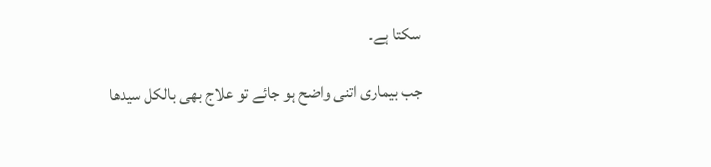سکتا ہے۔

جب بیماری اتنی واضح ہو جائے تو علاج بھی بالکل سیدھا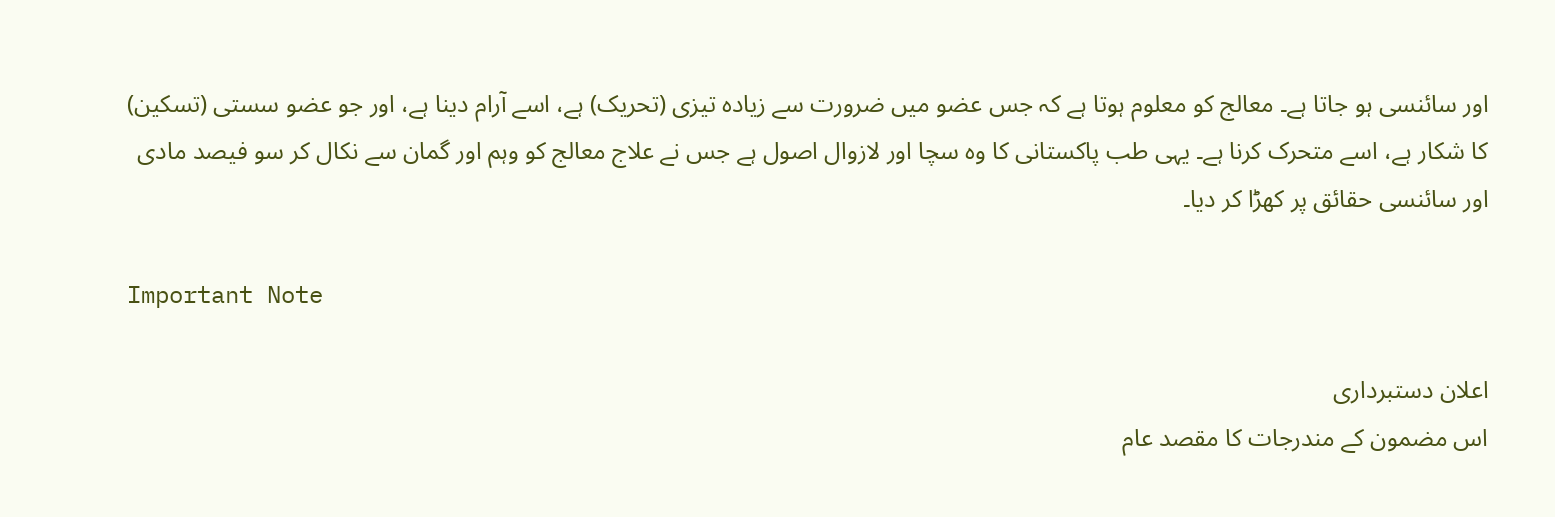اور سائنسی ہو جاتا ہے۔ معالج کو معلوم ہوتا ہے کہ جس عضو میں ضرورت سے زیادہ تیزی (تحریک) ہے، اسے آرام دینا ہے، اور جو عضو سستی (تسکین) کا شکار ہے، اسے متحرک کرنا ہے۔ یہی طب پاکستانی کا وہ سچا اور لازوال اصول ہے جس نے علاج معالج کو وہم اور گمان سے نکال کر سو فیصد مادی اور سائنسی حقائق پر کھڑا کر دیا۔

Important Note

اعلان دستبرداری
اس مضمون کے مندرجات کا مقصد عام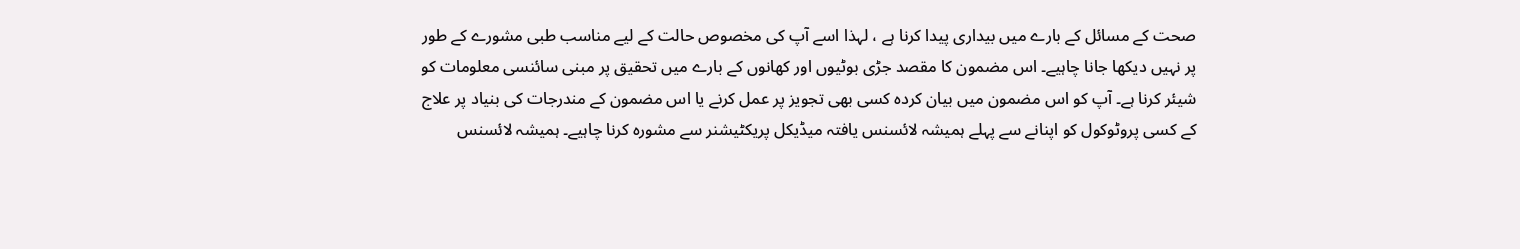صحت کے مسائل کے بارے میں بیداری پیدا کرنا ہے ، لہذا اسے آپ کی مخصوص حالت کے لیے مناسب طبی مشورے کے طور پر نہیں دیکھا جانا چاہیے۔ اس مضمون کا مقصد جڑی بوٹیوں اور کھانوں کے بارے میں تحقیق پر مبنی سائنسی معلومات کو شیئر کرنا ہے۔ آپ کو اس مضمون میں بیان کردہ کسی بھی تجویز پر عمل کرنے یا اس مضمون کے مندرجات کی بنیاد پر علاج کے کسی پروٹوکول کو اپنانے سے پہلے ہمیشہ لائسنس یافتہ میڈیکل پریکٹیشنر سے مشورہ کرنا چاہیے۔ ہمیشہ لائسنس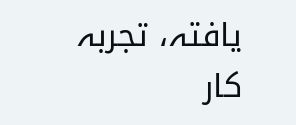یافتہ، تجربہ کار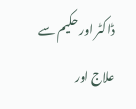ڈاکٹر اور حکیم سے علاج اور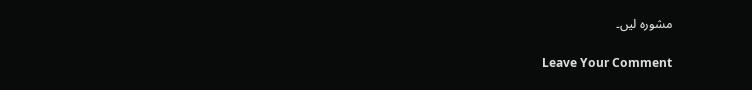مشورہ لیں۔

Leave Your Comment